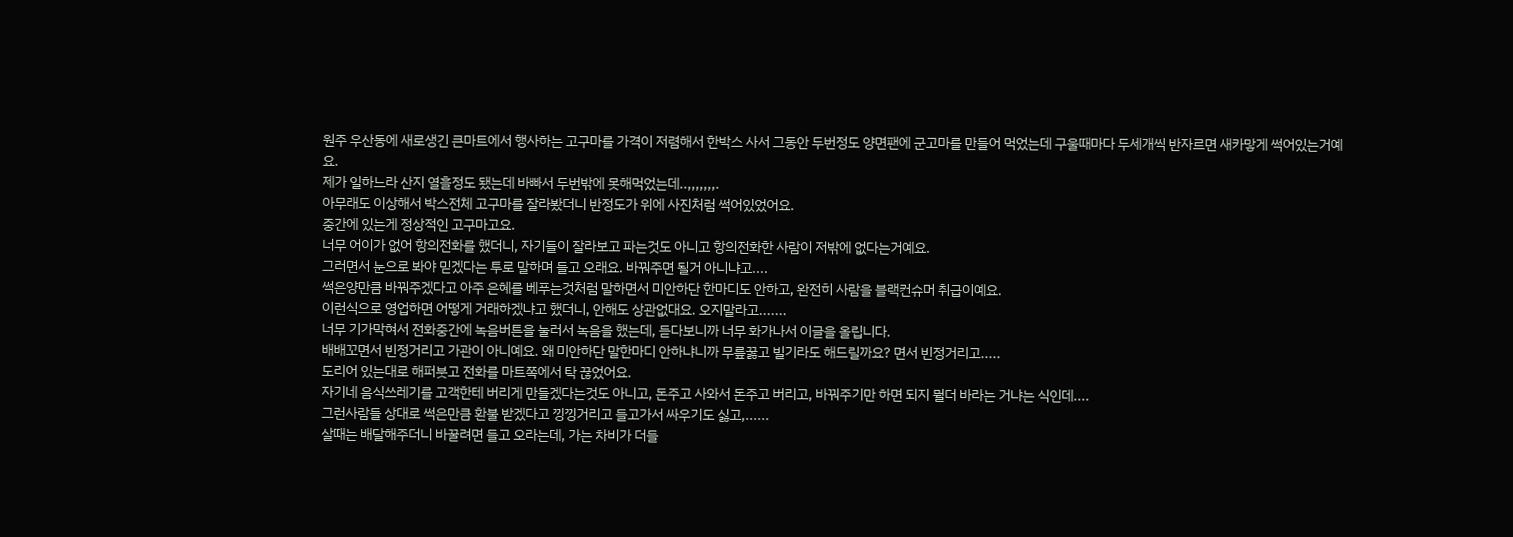원주 우산동에 새로생긴 큰마트에서 행사하는 고구마를 가격이 저렴해서 한박스 사서 그동안 두번정도 양면팬에 군고마를 만들어 먹었는데 구울때마다 두세개씩 반자르면 새카맣게 썩어있는거예요.
제가 일하느라 산지 열흘정도 됐는데 바빠서 두번밖에 못해먹었는데..,,,,,,,.
아무래도 이상해서 박스전체 고구마를 잘라봤더니 반정도가 위에 사진처럼 썩어있었어요.
중간에 있는게 정상적인 고구마고요.
너무 어이가 없어 항의전화를 했더니, 자기들이 잘라보고 파는것도 아니고 항의전화한 사람이 저밖에 없다는거예요.
그러면서 눈으로 봐야 믿겠다는 투로 말하며 들고 오래요. 바꿔주면 될거 아니냐고....
썩은양만큼 바꿔주겠다고 아주 은혜를 베푸는것처럼 말하면서 미안하단 한마디도 안하고, 완전히 사람을 블랙컨슈머 취급이예요.
이런식으로 영업하면 어떻게 거래하겠냐고 했더니, 안해도 상관없대요. 오지말라고.......
너무 기가막혀서 전화중간에 녹음버튼을 눌러서 녹음을 했는데, 듣다보니까 너무 화가나서 이글을 올립니다.
배배꼬면서 빈정거리고 가관이 아니예요. 왜 미안하단 말한마디 안하냐니까 무릎꿇고 빌기라도 해드릴까요? 면서 빈정거리고.....
도리어 있는대로 해퍼붓고 전화를 마트쪽에서 탁 끊었어요.
자기네 음식쓰레기를 고객한테 버리게 만들겠다는것도 아니고, 돈주고 사와서 돈주고 버리고, 바꿔주기만 하면 되지 뭘더 바라는 거냐는 식인데....
그런사람들 상대로 썩은만큼 환불 받겠다고 낑낑거리고 들고가서 싸우기도 싫고,......
살때는 배달해주더니 바꿀려면 들고 오라는데, 가는 차비가 더들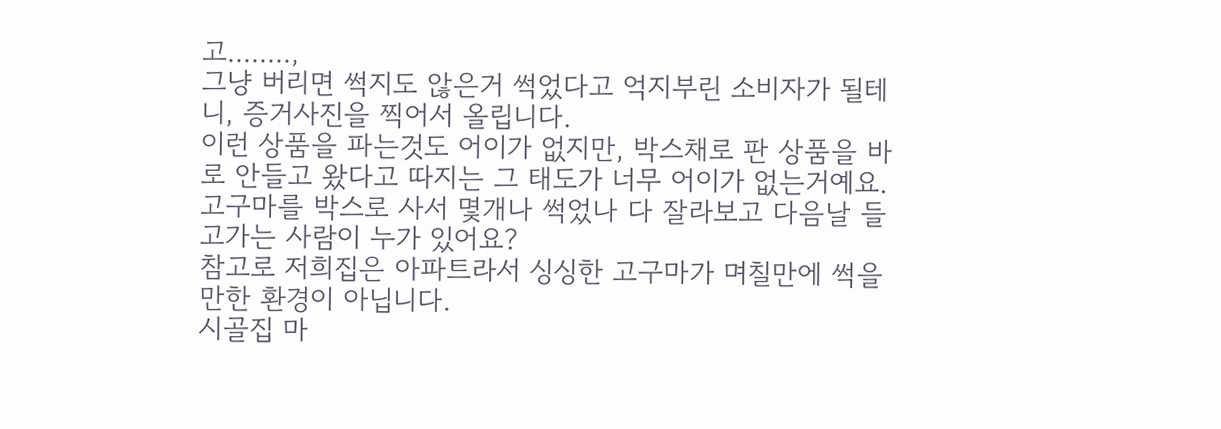고........,
그냥 버리면 썩지도 않은거 썩었다고 억지부린 소비자가 될테니, 증거사진을 찍어서 올립니다.
이런 상품을 파는것도 어이가 없지만, 박스채로 판 상품을 바로 안들고 왔다고 따지는 그 태도가 너무 어이가 없는거예요.
고구마를 박스로 사서 몇개나 썩었나 다 잘라보고 다음날 들고가는 사람이 누가 있어요?
참고로 저희집은 아파트라서 싱싱한 고구마가 며칠만에 썩을만한 환경이 아닙니다.
시골집 마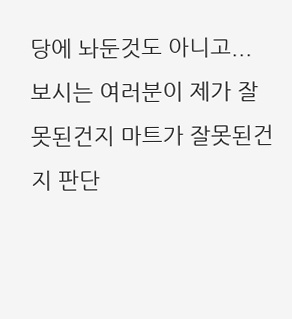당에 놔둔것도 아니고...
보시는 여러분이 제가 잘못된건지 마트가 잘못된건지 판단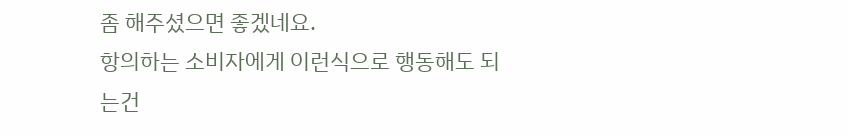좀 해주셨으면 좋겠네요.
항의하는 소비자에게 이런식으로 행동해도 되는건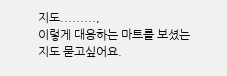지도.........,
이렇게 대응하는 마트를 보셨는지도 묻고싶어요.